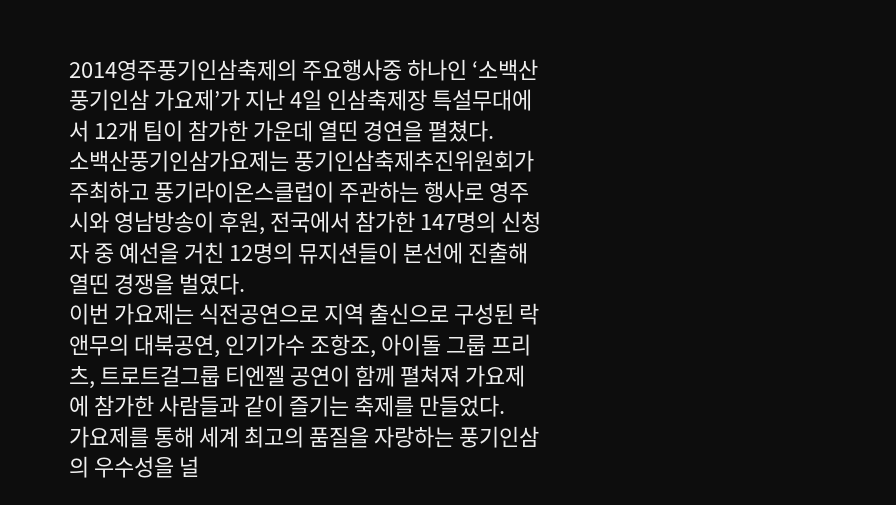2014영주풍기인삼축제의 주요행사중 하나인 ‘소백산 풍기인삼 가요제’가 지난 4일 인삼축제장 특설무대에서 12개 팀이 참가한 가운데 열띤 경연을 펼쳤다.
소백산풍기인삼가요제는 풍기인삼축제추진위원회가 주최하고 풍기라이온스클럽이 주관하는 행사로 영주시와 영남방송이 후원, 전국에서 참가한 147명의 신청자 중 예선을 거친 12명의 뮤지션들이 본선에 진출해 열띤 경쟁을 벌였다.
이번 가요제는 식전공연으로 지역 출신으로 구성된 락앤무의 대북공연, 인기가수 조항조, 아이돌 그룹 프리츠, 트로트걸그룹 티엔젤 공연이 함께 펼쳐져 가요제에 참가한 사람들과 같이 즐기는 축제를 만들었다.
가요제를 통해 세계 최고의 품질을 자랑하는 풍기인삼의 우수성을 널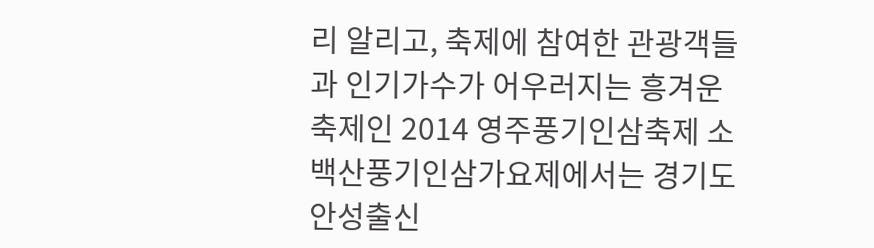리 알리고, 축제에 참여한 관광객들과 인기가수가 어우러지는 흥겨운 축제인 2014 영주풍기인삼축제 소백산풍기인삼가요제에서는 경기도 안성출신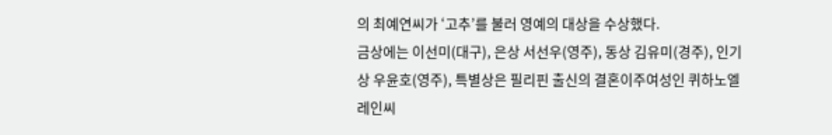의 최예연씨가 ‘고추’를 불러 영예의 대상을 수상했다.
금상에는 이선미(대구), 은상 서선우(영주), 동상 김유미(경주), 인기상 우윤호(영주), 특별상은 필리핀 출신의 결혼이주여성인 퀴하노엘레인씨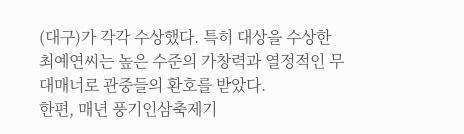(대구)가 각각 수상했다. 특히 대상을 수상한 최예연씨는 높은 수준의 가창력과 열정적인 무대매너로 관중들의 환호를 받았다.
한편, 매년 풍기인삼축제기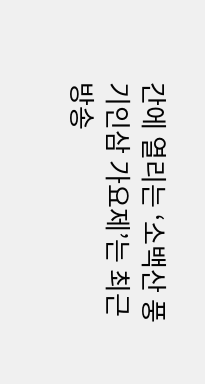간에 열리는 ‘소백산 풍기인삼 가요제’는 최근 방송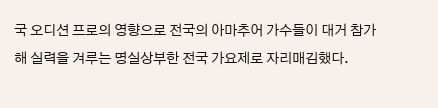국 오디션 프로의 영향으로 전국의 아마추어 가수들이 대거 참가해 실력을 겨루는 명실상부한 전국 가요제로 자리매김했다.